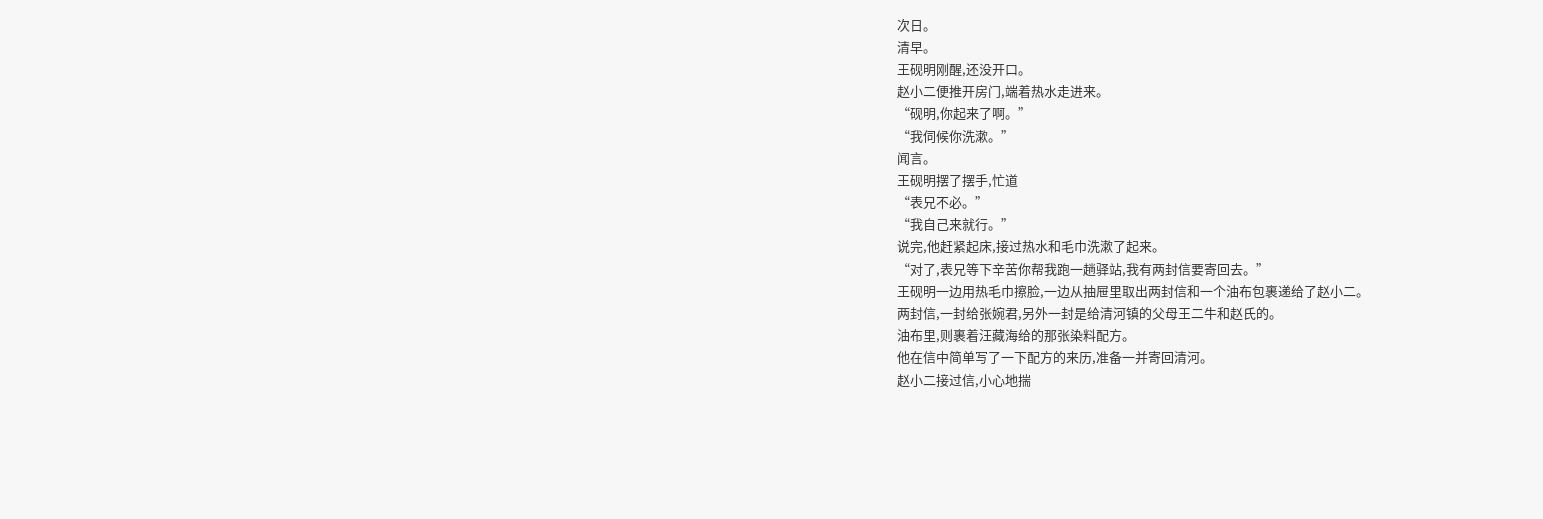次日。
清早。
王砚明刚醒,还没开口。
赵小二便推开房门,端着热水走进来。
“砚明,你起来了啊。”
“我伺候你洗漱。”
闻言。
王砚明摆了摆手,忙道
“表兄不必。”
“我自己来就行。”
说完,他赶紧起床,接过热水和毛巾洗漱了起来。
“对了,表兄等下辛苦你帮我跑一趟驿站,我有两封信要寄回去。”
王砚明一边用热毛巾擦脸,一边从抽屉里取出两封信和一个油布包裹递给了赵小二。
两封信,一封给张婉君,另外一封是给清河镇的父母王二牛和赵氏的。
油布里,则裹着汪藏海给的那张染料配方。
他在信中简单写了一下配方的来历,准备一并寄回清河。
赵小二接过信,小心地揣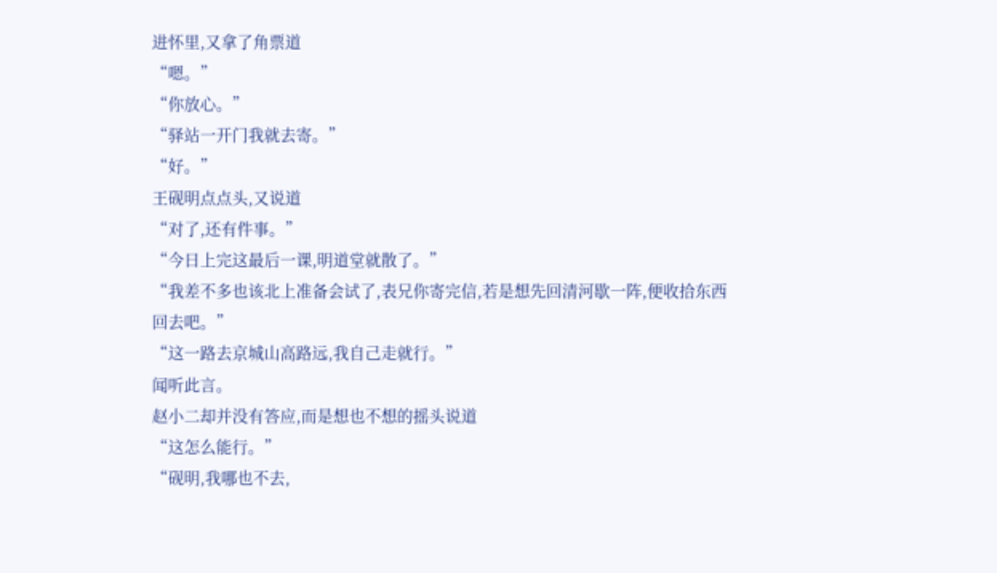进怀里,又拿了角票道
“嗯。”
“你放心。”
“驿站一开门我就去寄。”
“好。”
王砚明点点头,又说道
“对了,还有件事。”
“今日上完这最后一课,明道堂就散了。”
“我差不多也该北上准备会试了,表兄你寄完信,若是想先回清河歇一阵,便收拾东西回去吧。”
“这一路去京城山高路远,我自己走就行。”
闻听此言。
赵小二却并没有答应,而是想也不想的摇头说道
“这怎么能行。”
“砚明,我哪也不去,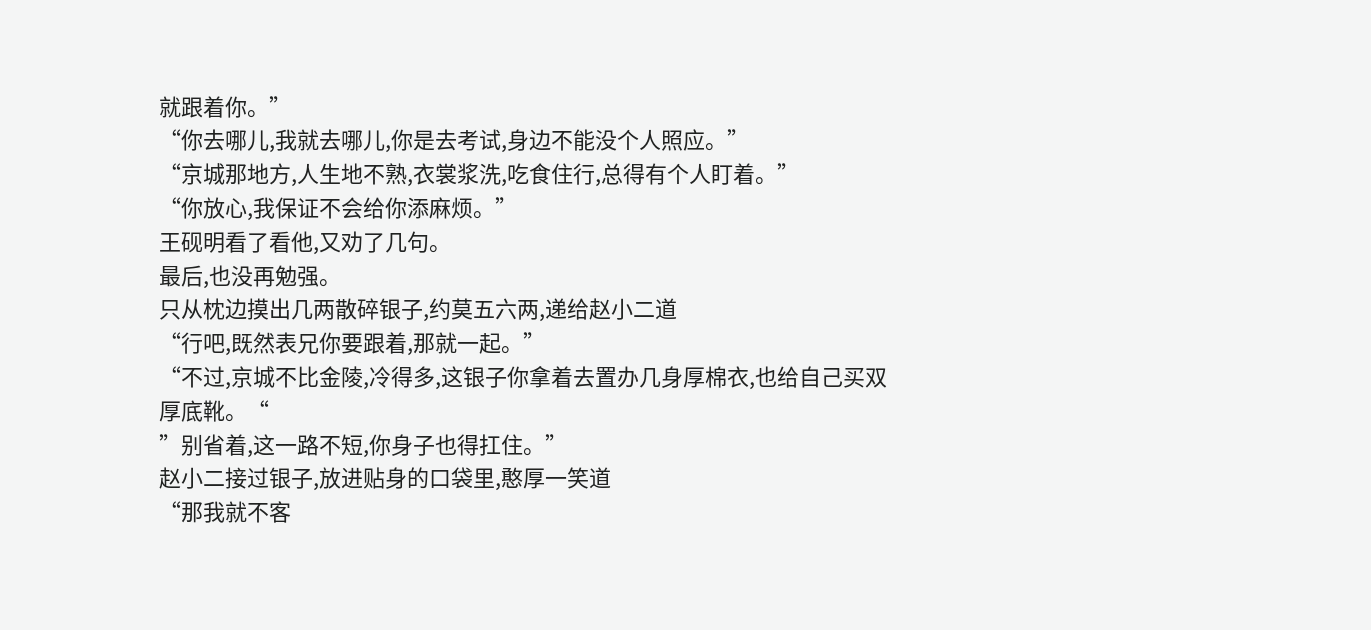就跟着你。”
“你去哪儿,我就去哪儿,你是去考试,身边不能没个人照应。”
“京城那地方,人生地不熟,衣裳浆洗,吃食住行,总得有个人盯着。”
“你放心,我保证不会给你添麻烦。”
王砚明看了看他,又劝了几句。
最后,也没再勉强。
只从枕边摸出几两散碎银子,约莫五六两,递给赵小二道
“行吧,既然表兄你要跟着,那就一起。”
“不过,京城不比金陵,冷得多,这银子你拿着去置办几身厚棉衣,也给自己买双厚底靴。“
”别省着,这一路不短,你身子也得扛住。”
赵小二接过银子,放进贴身的口袋里,憨厚一笑道
“那我就不客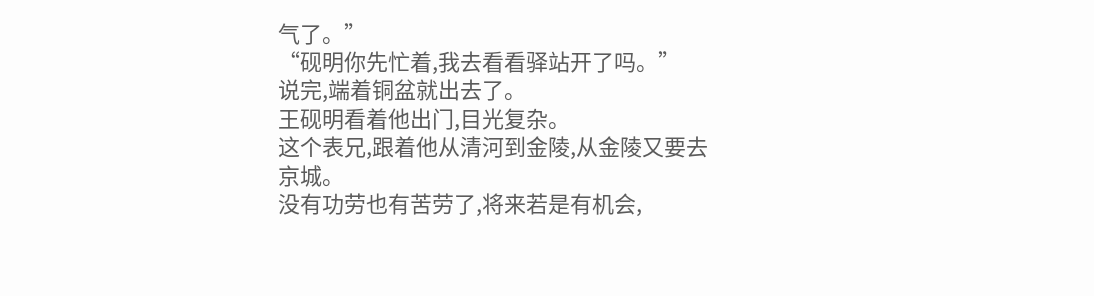气了。”
“砚明你先忙着,我去看看驿站开了吗。”
说完,端着铜盆就出去了。
王砚明看着他出门,目光复杂。
这个表兄,跟着他从清河到金陵,从金陵又要去京城。
没有功劳也有苦劳了,将来若是有机会,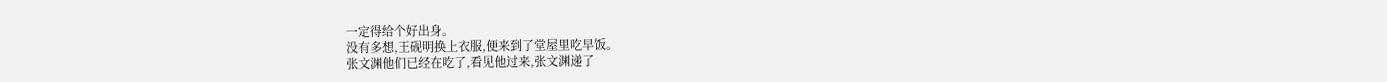一定得给个好出身。
没有多想,王砚明换上衣服,便来到了堂屋里吃早饭。
张文渊他们已经在吃了,看见他过来,张文渊递了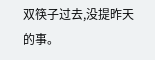双筷子过去,没提昨天的事。